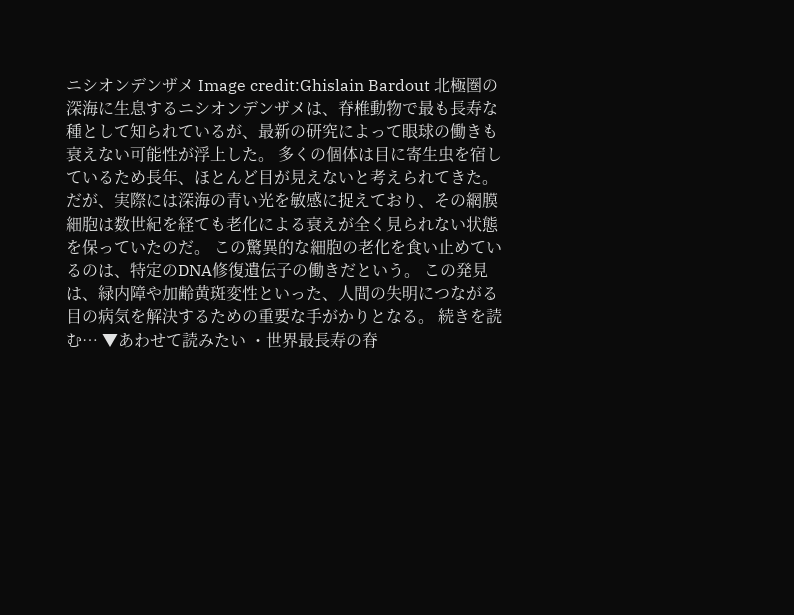ニシオンデンザメ Image credit:Ghislain Bardout 北極圏の深海に生息するニシオンデンザメは、脊椎動物で最も長寿な種として知られているが、最新の研究によって眼球の働きも衰えない可能性が浮上した。 多くの個体は目に寄生虫を宿しているため長年、ほとんど目が見えないと考えられてきた。 だが、実際には深海の青い光を敏感に捉えており、その網膜細胞は数世紀を経ても老化による衰えが全く見られない状態を保っていたのだ。 この驚異的な細胞の老化を食い止めているのは、特定のDNA修復遺伝子の働きだという。 この発見は、緑内障や加齢黄斑変性といった、人間の失明につながる目の病気を解決するための重要な手がかりとなる。 続きを読む… ▼あわせて読みたい ・世界最長寿の脊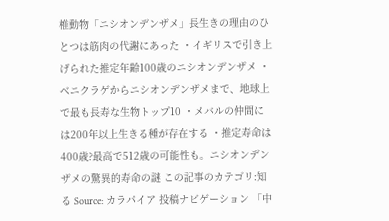椎動物「ニシオンデンザメ」長生きの理由のひとつは筋肉の代謝にあった ・イギリスで引き上げられた推定年齢100歳のニシオンデンザメ ・ベニクラゲからニシオンデンザメまで、地球上で最も長寿な生物トップ10 ・メバルの仲間には200年以上生きる種が存在する ・推定寿命は400歳?最高で512歳の可能性も。ニシオンデンザメの驚異的寿命の謎 この記事のカテゴリ:知る Source: カラパイア 投稿ナビゲーション 「中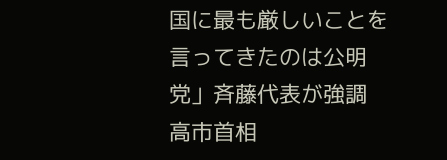国に最も厳しいことを言ってきたのは公明党」斉藤代表が強調 高市首相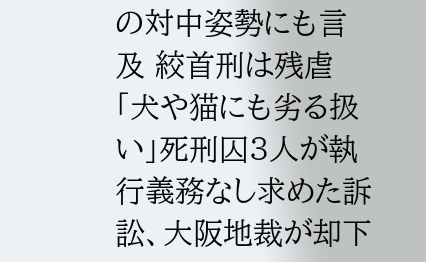の対中姿勢にも言及 絞首刑は残虐「犬や猫にも劣る扱い」死刑囚3人が執行義務なし求めた訴訟、大阪地裁が却下